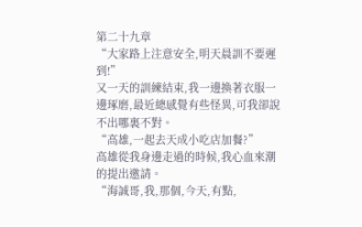第二十九章
“大家路上注意安全,明天晨訓不要遲到!”
又一天的訓練結束,我一邊換著衣服一邊琢磨,最近總感覺有些怪異,可我卻說不出哪裏不對。
“高雄,一起去天成小吃店加餐?”
高雄從我身邊走過的時候,我心血來潮的提出邀請。
“海誠哥,我,那個,今天,有點,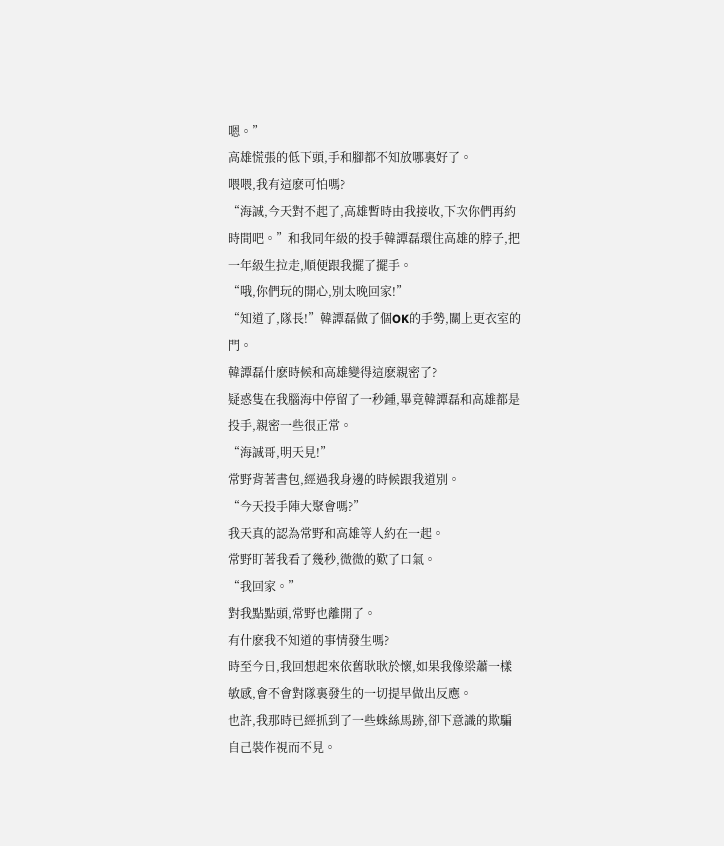嗯。”
高雄慌張的低下頭,手和腳都不知放哪裏好了。
喂喂,我有這麽可怕嗎?
“海誠,今天對不起了,高雄暫時由我接收,下次你們再約時間吧。”和我同年級的投手韓譚磊環住高雄的脖子,把一年級生拉走,順便跟我擺了擺手。
“哦,你們玩的開心,別太晚回家!”
“知道了,隊長!”韓譚磊做了個OK的手勢,關上更衣室的門。
韓譚磊什麽時候和高雄變得這麽親密了?
疑惑隻在我腦海中停留了一秒鍾,畢竟韓譚磊和高雄都是投手,親密一些很正常。
“海誠哥,明天見!”
常野背著書包,經過我身邊的時候跟我道別。
“今天投手陣大聚會嗎?”
我天真的認為常野和高雄等人約在一起。
常野盯著我看了幾秒,微微的歎了口氣。
“我回家。”
對我點點頭,常野也離開了。
有什麽我不知道的事情發生嗎?
時至今日,我回想起來依舊耿耿於懷,如果我像梁蕭一樣敏感,會不會對隊裏發生的一切提早做出反應。
也許,我那時已經抓到了一些蛛絲馬跡,卻下意識的欺騙自己裝作視而不見。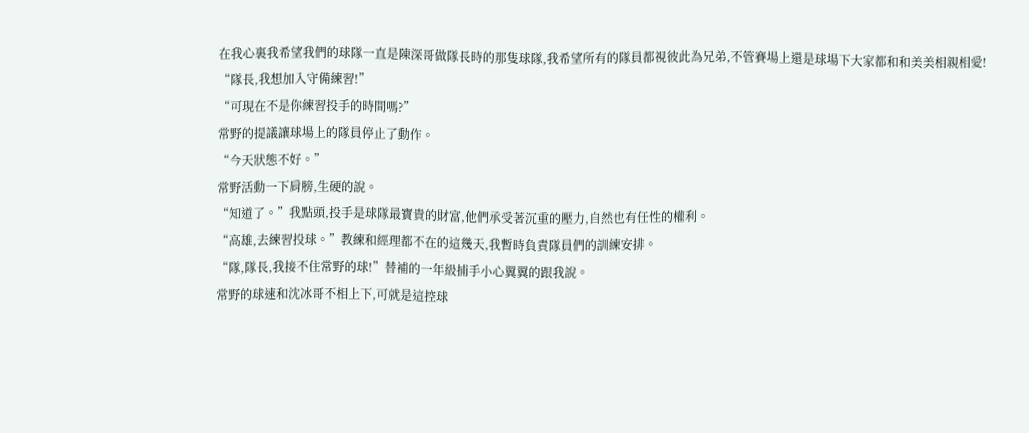在我心裏我希望我們的球隊一直是陳深哥做隊長時的那隻球隊,我希望所有的隊員都視彼此為兄弟,不管賽場上還是球場下大家都和和美美相親相愛!
“隊長,我想加入守備練習!”
“可現在不是你練習投手的時間嗎?”
常野的提議讓球場上的隊員停止了動作。
“今天狀態不好。”
常野活動一下肩膀,生硬的說。
“知道了。”我點頭,投手是球隊最寶貴的財富,他們承受著沉重的壓力,自然也有任性的權利。
“高雄,去練習投球。”教練和經理都不在的這幾天,我暫時負責隊員們的訓練安排。
“隊,隊長,我接不住常野的球!”替補的一年級捕手小心翼翼的跟我說。
常野的球速和沈冰哥不相上下,可就是這控球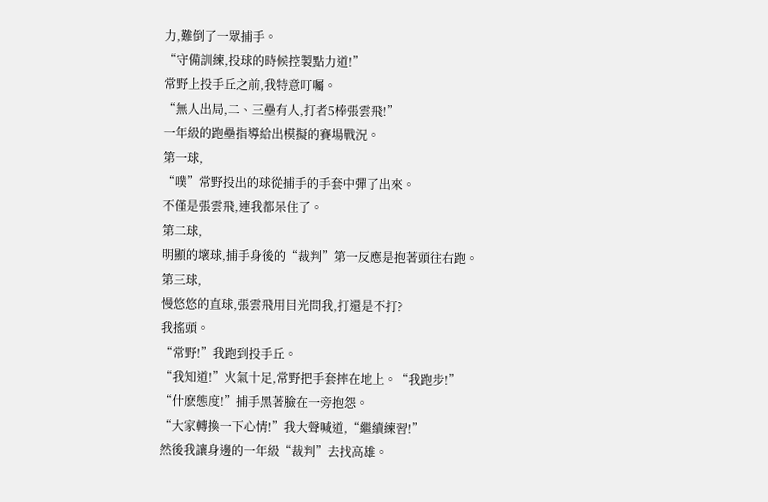力,難倒了一眾捕手。
“守備訓練,投球的時候控製點力道!”
常野上投手丘之前,我特意叮囑。
“無人出局,二、三壘有人,打者5棒張雲飛!”
一年級的跑壘指導給出模擬的賽場戰況。
第一球,
“噗”常野投出的球從捕手的手套中彈了出來。
不僅是張雲飛,連我都呆住了。
第二球,
明顯的壞球,捕手身後的“裁判”第一反應是抱著頭往右跑。
第三球,
慢悠悠的直球,張雲飛用目光問我,打還是不打?
我搖頭。
“常野!”我跑到投手丘。
“我知道!”火氣十足,常野把手套摔在地上。“我跑步!”
“什麽態度!”捕手黑著臉在一旁抱怨。
“大家轉換一下心情!”我大聲喊道,“繼續練習!”
然後我讓身邊的一年級“裁判”去找高雄。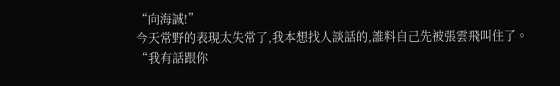“向海誠!”
今天常野的表現太失常了,我本想找人談話的,誰料自己先被張雲飛叫住了。
“我有話跟你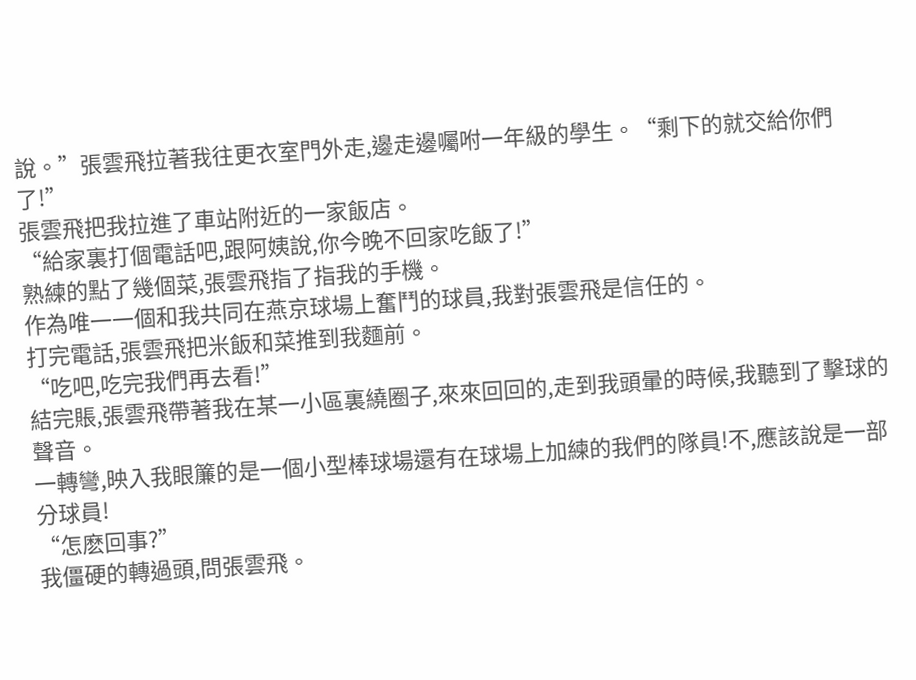說。”張雲飛拉著我往更衣室門外走,邊走邊囑咐一年級的學生。“剩下的就交給你們了!”
張雲飛把我拉進了車站附近的一家飯店。
“給家裏打個電話吧,跟阿姨說,你今晚不回家吃飯了!”
熟練的點了幾個菜,張雲飛指了指我的手機。
作為唯一一個和我共同在燕京球場上奮鬥的球員,我對張雲飛是信任的。
打完電話,張雲飛把米飯和菜推到我麵前。
“吃吧,吃完我們再去看!”
結完賬,張雲飛帶著我在某一小區裏繞圈子,來來回回的,走到我頭暈的時候,我聽到了擊球的聲音。
一轉彎,映入我眼簾的是一個小型棒球場還有在球場上加練的我們的隊員!不,應該說是一部分球員!
“怎麽回事?”
我僵硬的轉過頭,問張雲飛。